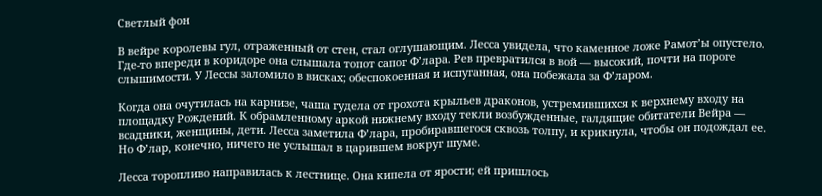Светлый фон

В вейре королевы гул, отраженный от стен, стал оглушающим. Лесса увидела, что каменное ложе Рамот’ы опустело. Где-то впереди в коридоре она слышала топот сапог Ф’лара. Рев превратился в вой — высокий, почти на пороге слышимости. У Лессы заломило в висках; обеспокоенная и испуганная, она побежала за Ф’ларом.

Когда она очутилась на карнизе, чаша гудела от грохота крыльев драконов, устремившихся к верхнему входу на площадку Рождений. К обрамленному аркой нижнему входу текли возбужденные, галдящие обитатели Вейра — всадники, женщины, дети. Лесса заметила Ф’лара, пробиравшегося сквозь толпу, и крикнула, чтобы он подождал ее. Но Ф’лар, конечно, ничего не услышал в царившем вокруг шуме.

Лесса торопливо направилась к лестнице. Она кипела от ярости; ей пришлось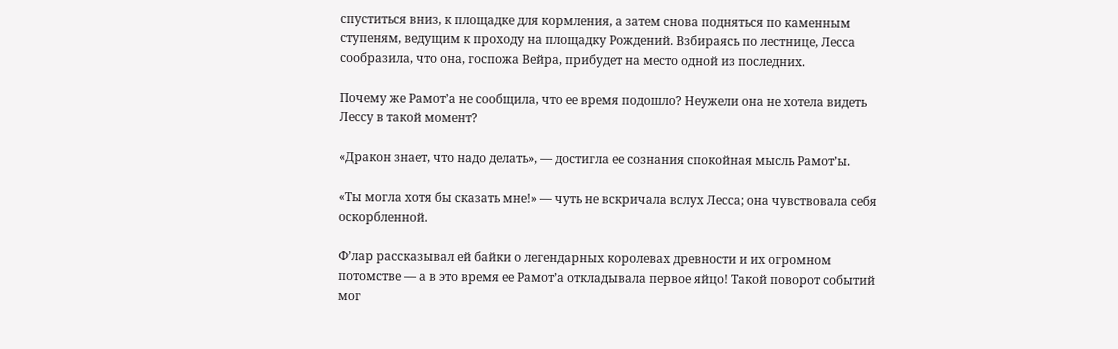спуститься вниз, к площадке для кормления, а затем снова подняться по каменным ступеням, ведущим к проходу на площадку Рождений. Взбираясь по лестнице, Лесса сообразила, что она, госпожа Вейра, прибудет на место одной из последних.

Почему же Рамот’а не сообщила, что ее время подошло? Неужели она не хотела видеть Лессу в такой момент?

«Дракон знает, что надо делать», — достигла ее сознания спокойная мысль Рамот’ы.

«Ты могла хотя бы сказать мне!» — чуть не вскричала вслух Лесса; она чувствовала себя оскорбленной.

Ф’лар рассказывал ей байки о легендарных королевах древности и их огромном потомстве — а в это время ее Рамот’а откладывала первое яйцо! Такой поворот событий мог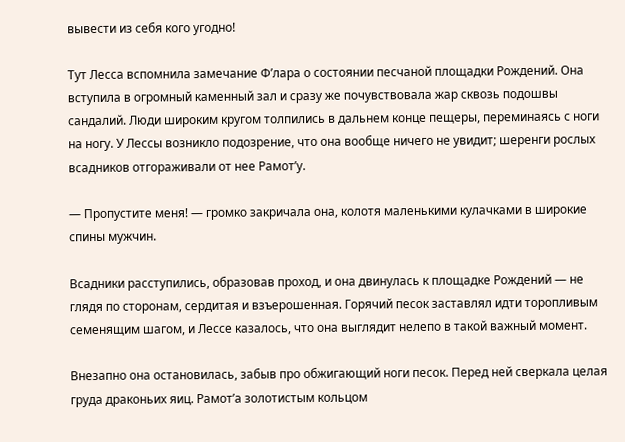вывести из себя кого угодно!

Тут Лесса вспомнила замечание Ф’лара о состоянии песчаной площадки Рождений. Она вступила в огромный каменный зал и сразу же почувствовала жар сквозь подошвы сандалий. Люди широким кругом толпились в дальнем конце пещеры, переминаясь с ноги на ногу. У Лессы возникло подозрение, что она вообще ничего не увидит; шеренги рослых всадников отгораживали от нее Рамот’у.

— Пропустите меня! — громко закричала она, колотя маленькими кулачками в широкие спины мужчин.

Всадники расступились, образовав проход, и она двинулась к площадке Рождений — не глядя по сторонам, сердитая и взъерошенная. Горячий песок заставлял идти торопливым семенящим шагом, и Лессе казалось, что она выглядит нелепо в такой важный момент.

Внезапно она остановилась, забыв про обжигающий ноги песок. Перед ней сверкала целая груда драконьих яиц. Рамот’а золотистым кольцом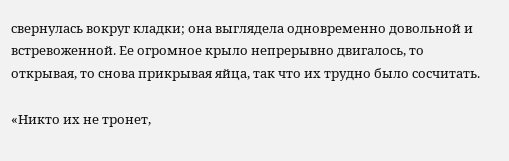свернулась вокруг кладки; она выглядела одновременно довольной и встревоженной. Ее огромное крыло непрерывно двигалось, то открывая, то снова прикрывая яйца, так что их трудно было сосчитать.

«Никто их не тронет,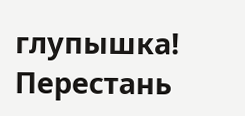глупышка! Перестань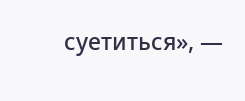суетиться», —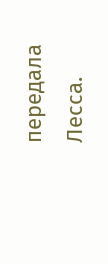передала Лесса.